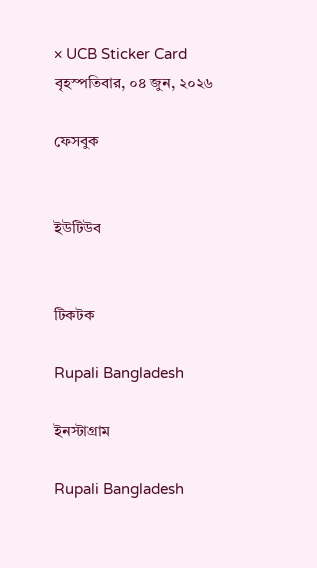× UCB Sticker Card
বৃহস্পতিবার, ০৪ জুন, ২০২৬

ফেসবুক


ইউটিউব


টিকটক

Rupali Bangladesh

ইনস্টাগ্রাম

Rupali Bangladesh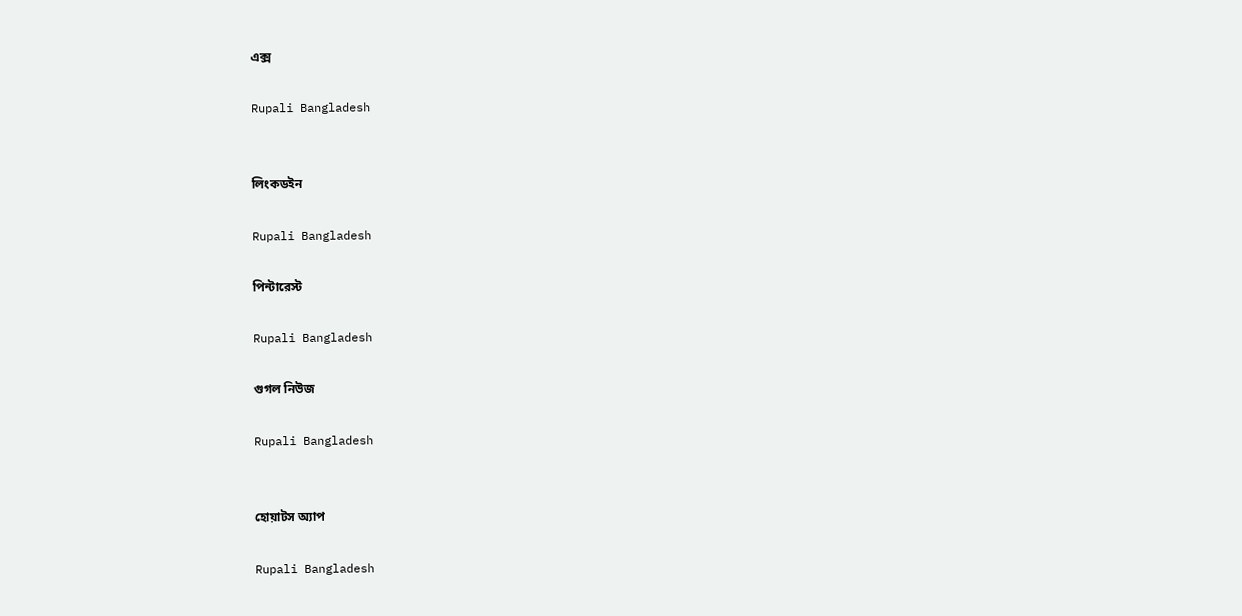এক্স

Rupali Bangladesh


লিংকডইন

Rupali Bangladesh

পিন্টারেস্ট

Rupali Bangladesh

গুগল নিউজ

Rupali Bangladesh


হোয়াটস অ্যাপ

Rupali Bangladesh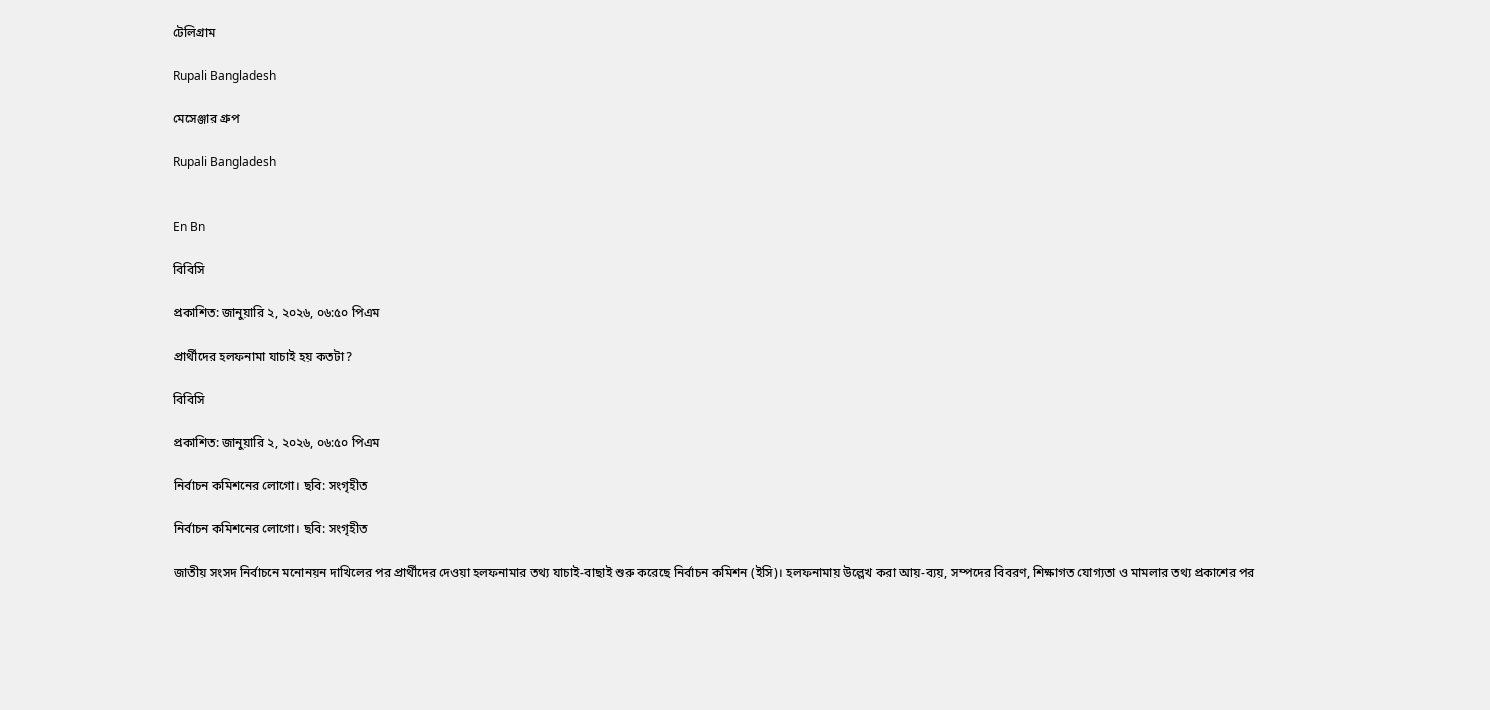টেলিগ্রাম

Rupali Bangladesh

মেসেঞ্জার গ্রুপ

Rupali Bangladesh


En Bn

বিবিসি

প্রকাশিত: জানুয়ারি ২, ২০২৬, ০৬:৫০ পিএম

প্রার্থীদের হলফনামা যাচাই হয় কতটা?

বিবিসি

প্রকাশিত: জানুয়ারি ২, ২০২৬, ০৬:৫০ পিএম

নির্বাচন কমিশনের লোগো। ছবি: সংগৃহীত

নির্বাচন কমিশনের লোগো। ছবি: সংগৃহীত

জাতীয় সংসদ নির্বাচনে মনোনয়ন দাখিলের পর প্রার্থীদের দেওয়া হলফনামার তথ্য যাচাই-বাছাই শুরু করেছে নির্বাচন কমিশন (ইসি)। হলফনামায় উল্লেখ করা আয়-ব্যয়, সম্পদের বিবরণ, শিক্ষাগত যোগ্যতা ও মামলার তথ্য প্রকাশের পর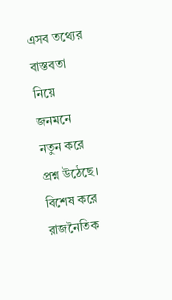এসব তথ্যের বাস্তবতা নিয়ে জনমনে নতুন করে প্রশ্ন উঠেছে। বিশেষ করে রাজনৈতিক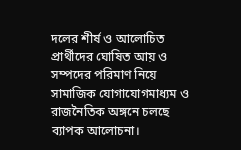দলের শীর্ষ ও আলোচিত প্রার্থীদের ঘোষিত আয় ও সম্পদের পরিমাণ নিয়ে সামাজিক যোগাযোগমাধ্যম ও রাজনৈতিক অঙ্গনে চলছে ব্যাপক আলোচনা।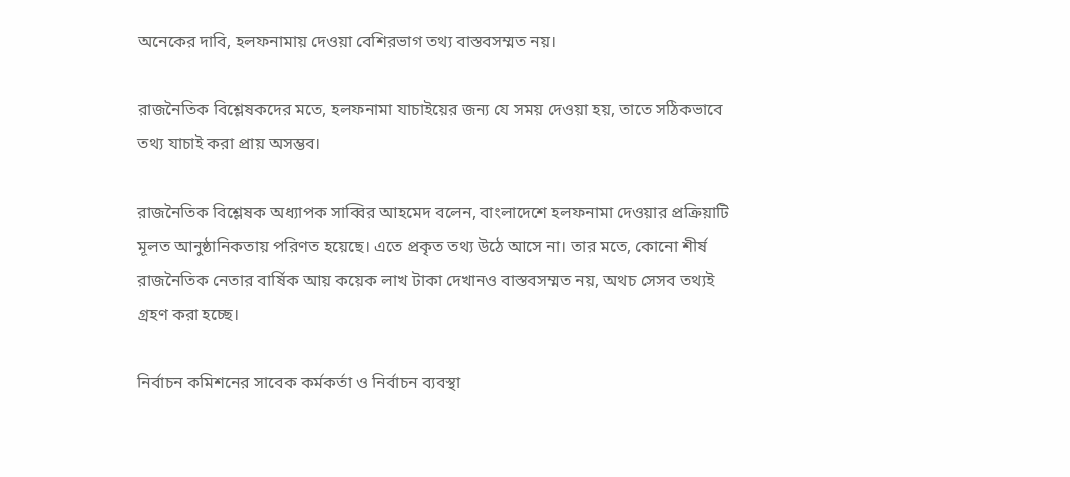অনেকের দাবি, হলফনামায় দেওয়া বেশিরভাগ তথ্য বাস্তবসম্মত নয়।

রাজনৈতিক বিশ্লেষকদের মতে, হলফনামা যাচাইয়ের জন্য যে সময় দেওয়া হয়, তাতে সঠিকভাবে তথ্য যাচাই করা প্রায় অসম্ভব।

রাজনৈতিক বিশ্লেষক অধ্যাপক সাব্বির আহমেদ বলেন, বাংলাদেশে হলফনামা দেওয়ার প্রক্রিয়াটি মূলত আনুষ্ঠানিকতায় পরিণত হয়েছে। এতে প্রকৃত তথ্য উঠে আসে না। তার মতে, কোনো শীর্ষ রাজনৈতিক নেতার বার্ষিক আয় কয়েক লাখ টাকা দেখানও বাস্তবসম্মত নয়, অথচ সেসব তথ্যই গ্রহণ করা হচ্ছে।

নির্বাচন কমিশনের সাবেক কর্মকর্তা ও নির্বাচন ব্যবস্থা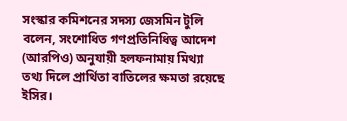সংস্কার কমিশনের সদস্য জেসমিন টুলি বলেন, সংশোধিত গণপ্রতিনিধিত্ব আদেশ (আরপিও) অনুযায়ী হলফনামায় মিথ্যা তথ্য দিলে প্রার্থিতা বাতিলের ক্ষমতা রয়েছে ইসির।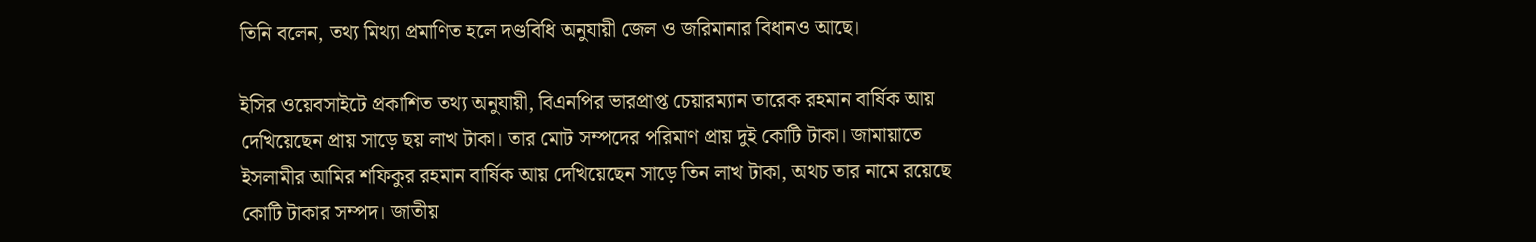তিনি বলেন, তথ্য মিথ্যা প্রমাণিত হলে দণ্ডবিধি অনুযায়ী জেল ও জরিমানার বিধানও আছে।

ইসির ওয়েবসাইটে প্রকাশিত তথ্য অনুযায়ী, বিএনপির ভারপ্রাপ্ত চেয়ারম্যান তারেক রহমান বার্ষিক আয় দেখিয়েছেন প্রায় সাড়ে ছয় লাখ টাকা। তার মোট সম্পদের পরিমাণ প্রায় দুই কোটি টাকা। জামায়াতে ইসলামীর আমির শফিকুর রহমান বার্ষিক আয় দেখিয়েছেন সাড়ে তিন লাখ টাকা, অথচ তার নামে রয়েছে কোটি টাকার সম্পদ। জাতীয়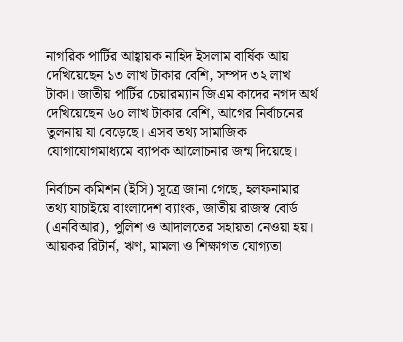নাগরিক পার্টির আহ্বায়ক নাহিদ ইসলাম বার্ষিক আয় দেখিয়েছেন ১৩ লাখ টাকার বেশি, সম্পদ ৩২ লাখ টাকা। জাতীয় পার্টির চেয়ারম্যান জিএম কাদের নগদ অর্থ দেখিয়েছেন ৬০ লাখ টাকার বেশি, আগের নির্বাচনের তুলনায় যা বেড়েছে। এসব তথ্য সামাজিক যোগাযোগমাধ্যমে ব্যাপক আলোচনার জন্ম দিয়েছে।

নির্বাচন কমিশন (ইসি) সূত্রে জানা গেছে, হলফনামার তথ্য যাচাইয়ে বাংলাদেশ ব্যাংক, জাতীয় রাজস্ব বোর্ড (এনবিআর), পুলিশ ও আদালতের সহায়তা নেওয়া হয়। আয়কর রিটার্ন, ঋণ, মামলা ও শিক্ষাগত যোগ্যতা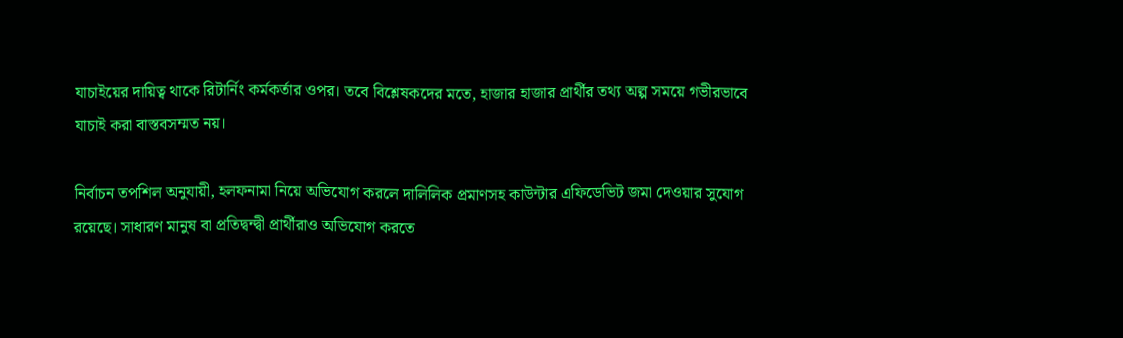যাচাইয়ের দায়িত্ব থাকে রিটার্নিং কর্মকর্তার ওপর। তবে বিশ্লেষকদের মতে, হাজার হাজার প্রার্থীর তথ্য অল্প সময়ে গভীরভাবে যাচাই করা বাস্তবসম্মত নয়।

নির্বাচন তপশিল অনুযায়ী, হলফনামা নিয়ে অভিযোগ করলে দালিলিক প্রমাণসহ কাউন্টার এফিডেভিট জমা দেওয়ার সুযোগ রয়েছে। সাধারণ মানুষ বা প্রতিদ্বন্দ্বী প্রার্থীরাও অভিযোগ করতে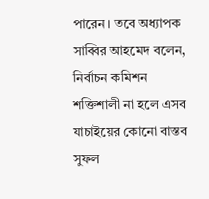পারেন। তবে অধ্যাপক সাব্বির আহমেদ বলেন, নির্বাচন কমিশন শক্তিশালী না হলে এসব যাচাইয়ের কোনো বাস্তব সুফল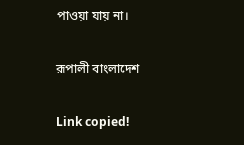পাওয়া যায় না।

রূপালী বাংলাদেশ

Link copied!